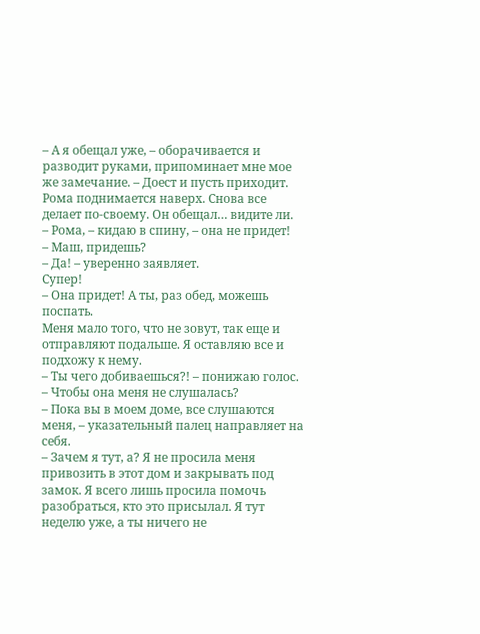– А я обещал уже, – оборачивается и разводит руками, припоминает мне мое же замечание. – Доест и пусть приходит.
Рома поднимается наверх. Снова все делает по-своему. Он обещал… видите ли.
– Рома, – кидаю в спину, – она не придет!
– Маш, придешь?
– Да! – уверенно заявляет.
Супер!
– Она придет! А ты, раз обед, можешь поспать.
Меня мало того, что не зовут, так еще и отправляют подальше. Я оставляю все и подхожу к нему.
– Ты чего добиваешься?! – понижаю голос. – Чтобы она меня не слушалась?
– Пока вы в моем доме, все слушаются меня, – указательный палец направляет на себя.
– Зачем я тут, а? Я не просила меня привозить в этот дом и закрывать под замок. Я всего лишь просила помочь разобраться, кто это присылал. Я тут неделю уже, а ты ничего не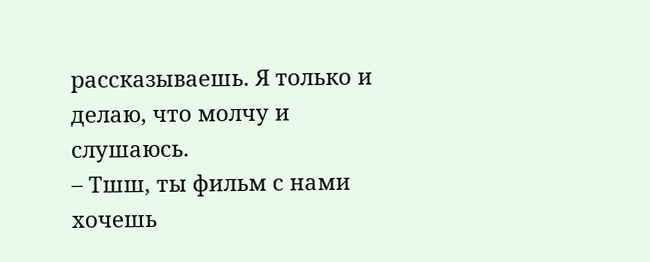рассказываешь. Я только и делаю, что молчу и слушаюсь.
– Тшш, ты фильм с нами хочешь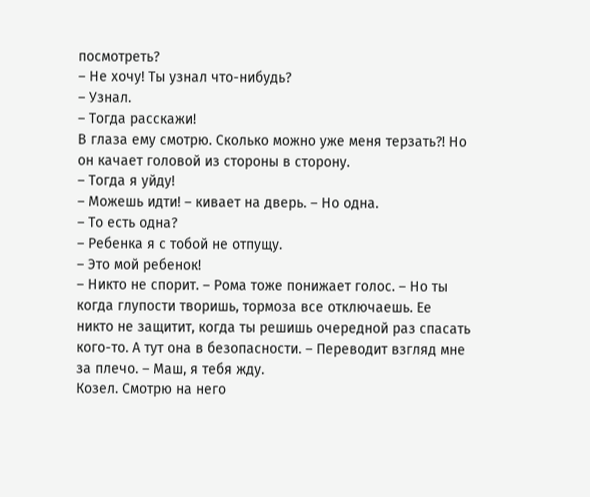посмотреть?
– Не хочу! Ты узнал что-нибудь?
– Узнал.
– Тогда расскажи!
В глаза ему смотрю. Сколько можно уже меня терзать?! Но он качает головой из стороны в сторону.
– Тогда я уйду!
– Можешь идти! – кивает на дверь. – Но одна.
– То есть одна?
– Ребенка я с тобой не отпущу.
– Это мой ребенок!
– Никто не спорит. – Рома тоже понижает голос. – Но ты когда глупости творишь, тормоза все отключаешь. Ее никто не защитит, когда ты решишь очередной раз спасать кого-то. А тут она в безопасности. – Переводит взгляд мне за плечо. – Маш, я тебя жду.
Козел. Смотрю на него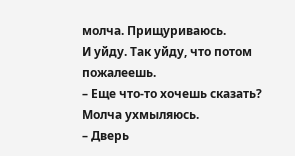молча. Прищуриваюсь.
И уйду. Так уйду, что потом пожалеешь.
– Еще что-то хочешь сказать?
Молча ухмыляюсь.
– Дверь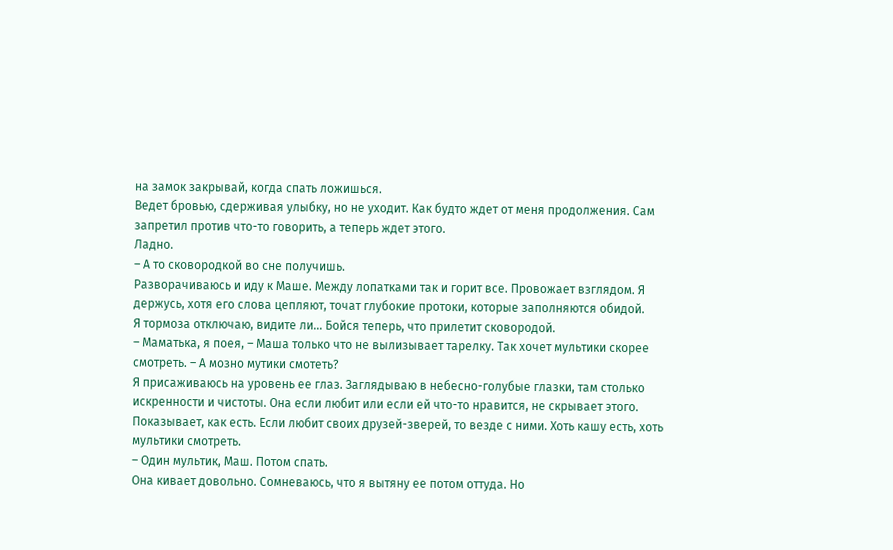на замок закрывай, когда спать ложишься.
Ведет бровью, сдерживая улыбку, но не уходит. Как будто ждет от меня продолжения. Сам запретил против что-то говорить, а теперь ждет этого.
Ладно.
– А то сковородкой во сне получишь.
Разворачиваюсь и иду к Маше. Между лопатками так и горит все. Провожает взглядом. Я держусь, хотя его слова цепляют, точат глубокие протоки, которые заполняются обидой.
Я тормоза отключаю, видите ли… Бойся теперь, что прилетит сковородой.
– Маматька, я поея, – Маша только что не вылизывает тарелку. Так хочет мультики скорее смотреть. – А мозно мутики смотеть?
Я присаживаюсь на уровень ее глаз. Заглядываю в небесно-голубые глазки, там столько искренности и чистоты. Она если любит или если ей что-то нравится, не скрывает этого. Показывает, как есть. Если любит своих друзей-зверей, то везде с ними. Хоть кашу есть, хоть мультики смотреть.
– Один мультик, Маш. Потом спать.
Она кивает довольно. Сомневаюсь, что я вытяну ее потом оттуда. Но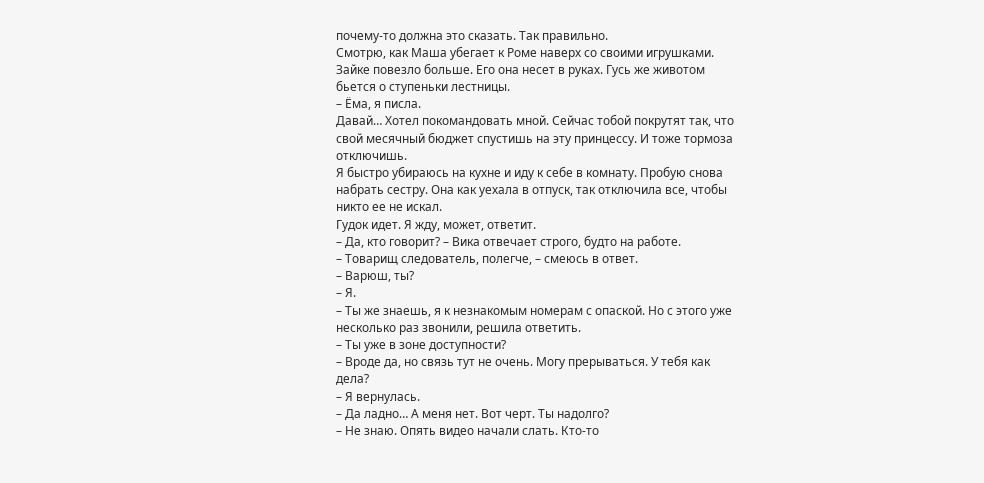почему-то должна это сказать. Так правильно.
Смотрю, как Маша убегает к Роме наверх со своими игрушками. Зайке повезло больше. Его она несет в руках. Гусь же животом бьется о ступеньки лестницы.
– Ёма, я писла.
Давай… Хотел покомандовать мной. Сейчас тобой покрутят так, что свой месячный бюджет спустишь на эту принцессу. И тоже тормоза отключишь.
Я быстро убираюсь на кухне и иду к себе в комнату. Пробую снова набрать сестру. Она как уехала в отпуск, так отключила все, чтобы никто ее не искал.
Гудок идет. Я жду, может, ответит.
– Да, кто говорит? – Вика отвечает строго, будто на работе.
– Товарищ следователь, полегче, – смеюсь в ответ.
– Варюш, ты?
– Я.
– Ты же знаешь, я к незнакомым номерам с опаской. Но с этого уже несколько раз звонили, решила ответить.
– Ты уже в зоне доступности?
– Вроде да, но связь тут не очень. Могу прерываться. У тебя как дела?
– Я вернулась.
– Да ладно… А меня нет. Вот черт. Ты надолго?
– Не знаю. Опять видео начали слать. Кто-то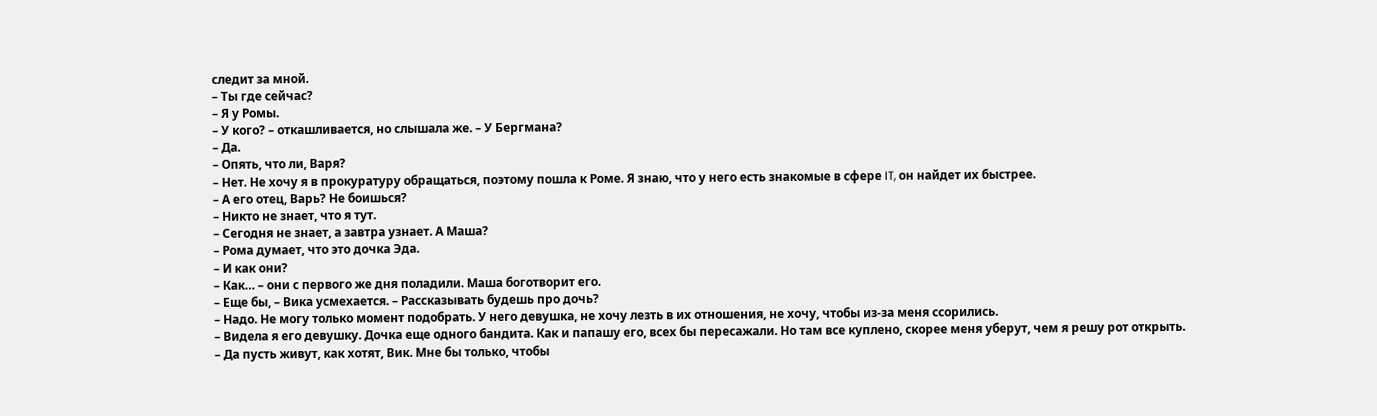следит за мной.
– Ты где сейчас?
– Я у Ромы.
– У кого? – откашливается, но слышала же. – У Бергмана?
– Да.
– Опять, что ли, Варя?
– Нет. Не хочу я в прокуратуру обращаться, поэтому пошла к Роме. Я знаю, что у него есть знакомые в сфере IT, он найдет их быстрее.
– А его отец, Варь? Не боишься?
– Никто не знает, что я тут.
– Сегодня не знает, а завтра узнает. А Маша?
– Рома думает, что это дочка Эда.
– И как они?
– Как… – они с первого же дня поладили. Маша боготворит его.
– Еще бы, – Вика усмехается. – Рассказывать будешь про дочь?
– Надо. Не могу только момент подобрать. У него девушка, не хочу лезть в их отношения, не хочу, чтобы из-за меня ссорились.
– Видела я его девушку. Дочка еще одного бандита. Как и папашу его, всех бы пересажали. Но там все куплено, скорее меня уберут, чем я решу рот открыть.
– Да пусть живут, как хотят, Вик. Мне бы только, чтобы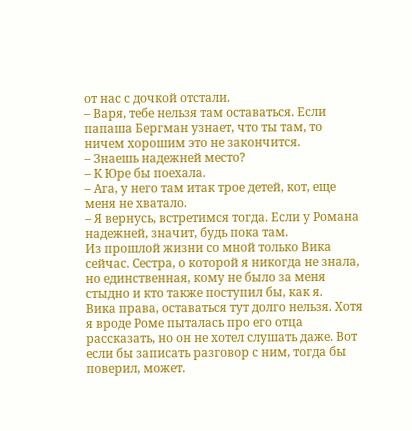от нас с дочкой отстали.
– Варя, тебе нельзя там оставаться. Если папаша Бергман узнает, что ты там, то ничем хорошим это не закончится.
– Знаешь надежней место?
– К Юре бы поехала.
– Ага, у него там итак трое детей, кот, еще меня не хватало.
– Я вернусь, встретимся тогда. Если у Романа надежней, значит, будь пока там.
Из прошлой жизни со мной только Вика сейчас. Сестра, о которой я никогда не знала, но единственная, кому не было за меня стыдно и кто также поступил бы, как я.
Вика права, оставаться тут долго нельзя. Хотя я вроде Роме пыталась про его отца рассказать, но он не хотел слушать даже. Вот если бы записать разговор с ним, тогда бы поверил, может.